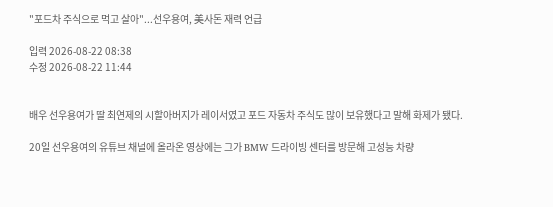"포드차 주식으로 먹고 살아"...선우용여, 美사돈 재력 언급

입력 2026-08-22 08:38
수정 2026-08-22 11:44


배우 선우용여가 딸 최연제의 시할아버지가 레이서였고 포드 자동차 주식도 많이 보유했다고 말해 화제가 됐다.

20일 선우용여의 유튜브 채널에 올라온 영상에는 그가 BMW 드라이빙 센터를 방문해 고성능 차량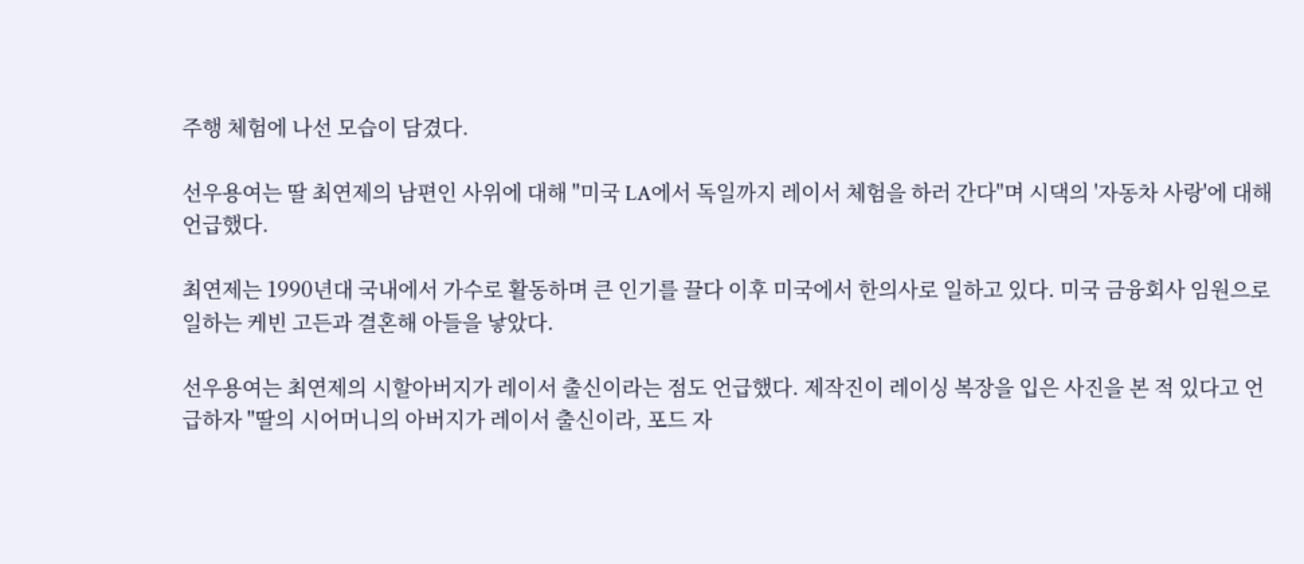주행 체험에 나선 모습이 담겼다.

선우용여는 딸 최연제의 남편인 사위에 대해 "미국 LA에서 독일까지 레이서 체험을 하러 간다"며 시댁의 '자동차 사랑'에 대해 언급했다.

최연제는 1990년대 국내에서 가수로 활동하며 큰 인기를 끌다 이후 미국에서 한의사로 일하고 있다. 미국 금융회사 임원으로 일하는 케빈 고든과 결혼해 아들을 낳았다.

선우용여는 최연제의 시할아버지가 레이서 출신이라는 점도 언급했다. 제작진이 레이싱 복장을 입은 사진을 본 적 있다고 언급하자 "딸의 시어머니의 아버지가 레이서 출신이라, 포드 자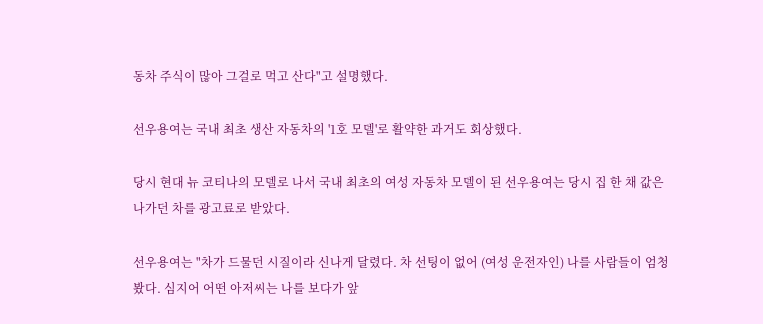동차 주식이 많아 그걸로 먹고 산다"고 설명했다.

선우용여는 국내 최초 생산 자동차의 '1호 모델'로 활약한 과거도 회상했다.

당시 현대 뉴 코티나의 모델로 나서 국내 최초의 여성 자동차 모델이 된 선우용여는 당시 집 한 채 값은 나가던 차를 광고료로 받았다.

선우용여는 "차가 드물던 시질이라 신나게 달렸다. 차 선팅이 없어 (여성 운전자인) 나를 사람들이 엄청 봤다. 심지어 어떤 아저씨는 나를 보다가 앞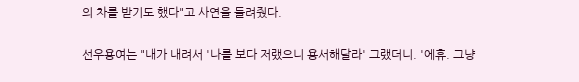의 차를 받기도 했다"고 사연을 들려줬다.

선우용여는 "내가 내려서 '나를 보다 저랬으니 용서해달라' 그랬더니. '에휴. 그냥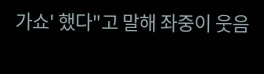가쇼' 했다"고 말해 좌중이 웃음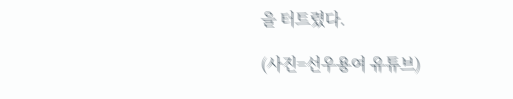을 터트렸다.

(사진=선우용여 유튜브)